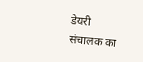डेयरी संचालक का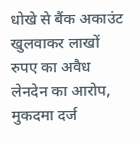धोखे से बैंक अकाउंट खुलवाकर लाखों रुपए का अवैध लेनदेन का आरोप, मुकदमा दर्ज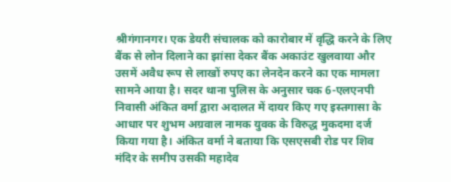श्रीगंगानगर। एक डेयरी संचालक को कारोबार में वृद्धि करने के लिए बैंक से लोन दिलाने का झांसा देकर बैंक अकाउंट खुलवाया और उसमें अवैध रूप से लाखों रुपए का लेनदेन करने का एक मामला सामने आया है। सदर थाना पुलिस के अनुसार चक 6-एलएनपी निवासी अंकित वर्मा द्वारा अदालत में दायर किए गए इस्तगासा के आधार पर शुभम अग्रवाल नामक युवक के विरुद्ध मुकदमा दर्ज किया गया है। अंकित वर्मा ने बताया कि एसएसबी रोड पर शिव मंदिर के समीप उसकी महादेव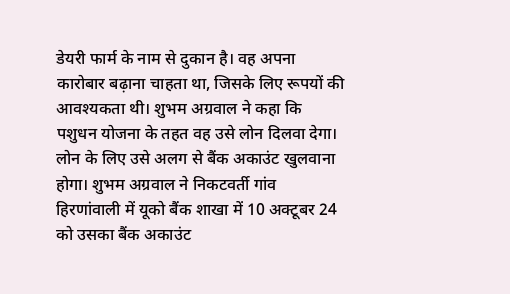डेयरी फार्म के नाम से दुकान है। वह अपना कारोबार बढ़ाना चाहता था, जिसके लिए रूपयों की आवश्यकता थी। शुभम अग्रवाल ने कहा कि पशुधन योजना के तहत वह उसे लोन दिलवा देगा। लोन के लिए उसे अलग से बैंक अकाउंट खुलवाना होगा। शुभम अग्रवाल ने निकटवर्ती गांव हिरणांवाली में यूको बैंक शाखा में 10 अक्टूबर 24 को उसका बैंक अकाउंट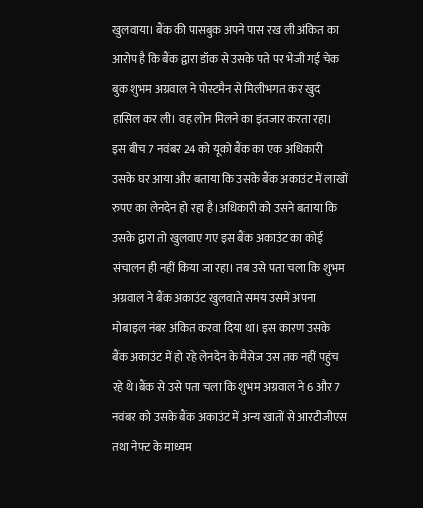खुलवाया। बैंक की पासबुक अपने पास रख ली अंकित का आरोप है कि बैंक द्वारा डॉक से उसके पते पर भेजी गई चेक बुक शुभम अग्रवाल ने पोस्टमैन से मिलीभगत कर खुद हासिल कर ली। वह लोन मिलने का इंतजार करता रहा। इस बीच 7 नवंबर 24 को यूको बैंक का एक अधिकारी उसके घर आया और बताया कि उसके बैंक अकाउंट में लाखों रुपए का लेनदेन हो रहा है।अधिकारी को उसने बताया कि उसके द्वारा तो खुलवाए गए इस बैंक अकाउंट का कोई संचालन ही नहीं किया जा रहा। तब उसे पता चला कि शुभम अग्रवाल ने बैंक अकाउंट खुलवाते समय उसमें अपना मोबाइल नंबर अंकित करवा दिया था। इस कारण उसके बैंक अकाउंट में हो रहे लेनदेन के मैसेज उस तक नहीं पहुंच रहे थे।बैंक से उसे पता चला कि शुभम अग्रवाल ने 6 और 7 नवंबर को उसके बैंक अकाउंट में अन्य खातों से आरटीजीएस तथा नेफ्ट के माध्यम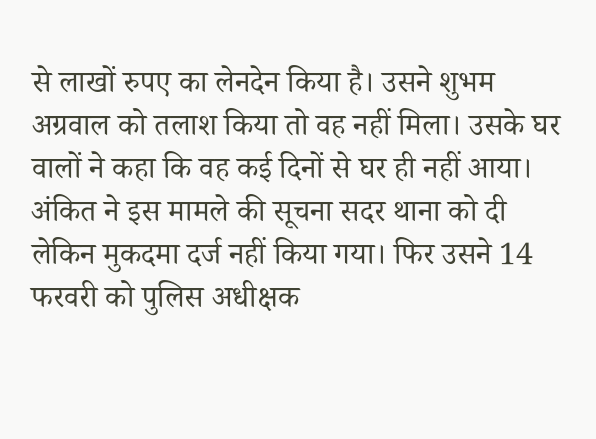से लाखों रुपए का लेनदेन किया है। उसने शुभम अग्रवाल को तलाश किया तो वह नहीं मिला। उसके घर वालों ने कहा कि वह कई दिनों से घर ही नहीं आया। अंकित ने इस मामले की सूचना सदर थाना को दी लेकिन मुकदमा दर्ज नहीं किया गया। फिर उसने 14 फरवरी को पुलिस अधीक्षक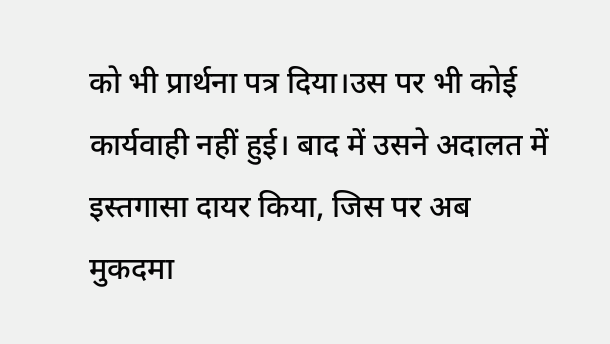को भी प्रार्थना पत्र दिया।उस पर भी कोई कार्यवाही नहीं हुई। बाद में उसने अदालत में इस्तगासा दायर किया, जिस पर अब मुकदमा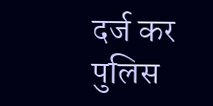दर्ज कर पुलिस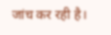जांच कर रही है।